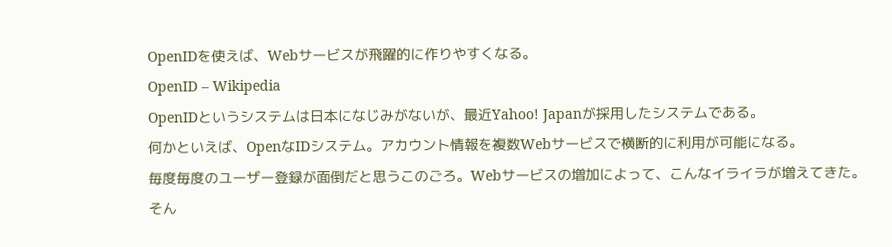OpenIDを使えば、Webサービスが飛躍的に作りやすくなる。
OpenID – Wikipedia
OpenIDというシステムは日本になじみがないが、最近Yahoo! Japanが採用したシステムである。
何かといえば、OpenなIDシステム。アカウント情報を複数Webサービスで横断的に利用が可能になる。
毎度毎度のユーザー登録が面倒だと思うこのごろ。Webサービスの増加によって、こんなイライラが増えてきた。
そん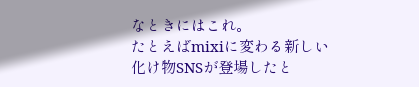なときにはこれ。
たとえばmixiに変わる新しい化け物SNSが登場したと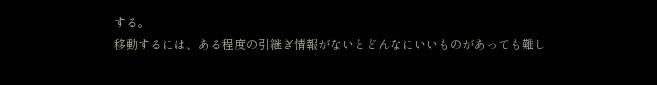する。
移動するには、ある程度の引継ぎ情報がないとどんなにいいものがあっても難し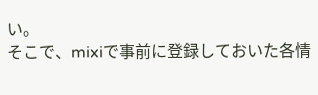い。
そこで、mixiで事前に登録しておいた各情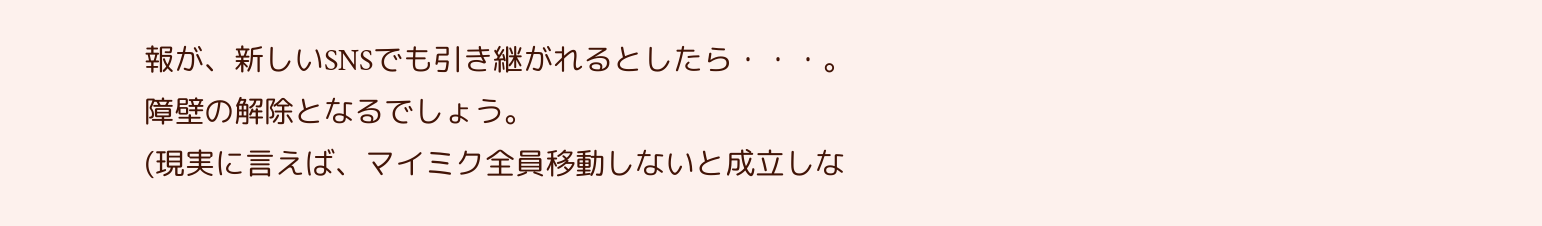報が、新しいSNSでも引き継がれるとしたら・・・。
障壁の解除となるでしょう。
(現実に言えば、マイミク全員移動しないと成立しな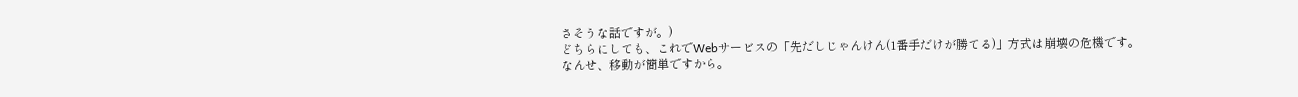さそうな話ですが。)
どちらにしても、これでWebサービスの「先だしじゃんけん(1番手だけが勝てる)」方式は崩壊の危機です。
なんせ、移動が簡単ですから。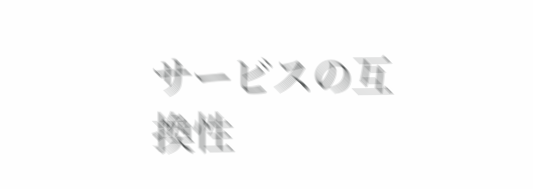サービスの互換性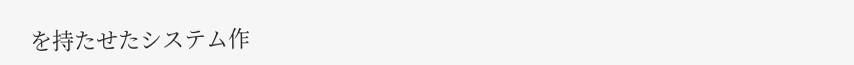を持たせたシステム作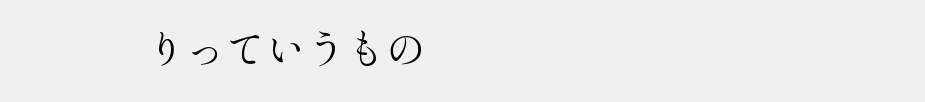りっていうもの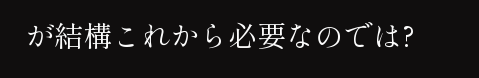が結構これから必要なのでは?